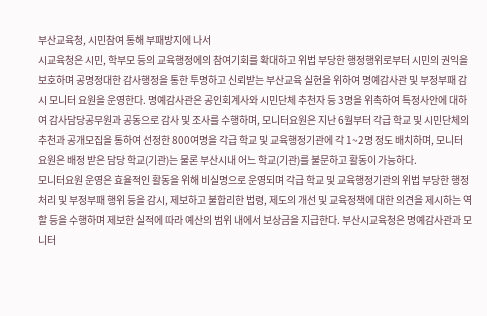부산교육청, 시민참여 통해 부패방지에 나서
시교육청은 시민, 학부모 등의 교육행정에의 참여기회를 확대하고 위법 부당한 행정행위로부터 시민의 권익을 보호하며 공명정대한 감사행정을 통한 투명하고 신뢰받는 부산교육 실현을 위하여 명예감사관 및 부정부패 감시 모니터 요원을 운영한다. 명예감사관은 공인회계사와 시민단체 추천자 등 3명을 위촉하여 특정사안에 대하여 감사담당공무원과 공동으로 감사 및 조사를 수행하며, 모니터요원은 지난 6월부터 각급 학교 및 시민단체의 추천과 공개모집을 통하여 선정한 800여명을 각급 학교 및 교육행정기관에 각 1~2명 정도 배치하며, 모니터 요원은 배정 받은 담당 학교(기관)는 물론 부산시내 어느 학교(기관)를 불문하고 활동이 가능하다.
모니터요원 운영은 효율적인 활동을 위해 비실명으로 운영되며 각급 학교 및 교육행정기관의 위법 부당한 행정처리 및 부정부패 행위 등을 감시, 제보하고 불합리한 법령, 제도의 개선 및 교육정책에 대한 의견을 제시하는 역할 등을 수행하며 제보한 실적에 따라 예산의 범위 내에서 보상금을 지급한다. 부산시교육청은 명예감사관과 모니터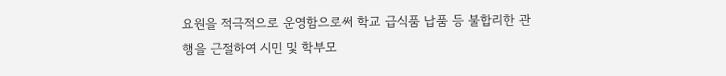요원을 적극적으로 운영함으로써 학교 급식품 납품 등 불합리한 관행을 근절하여 시민 및 학부모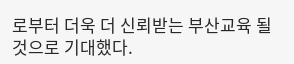로부터 더욱 더 신뢰받는 부산교육 될 것으로 기대했다.